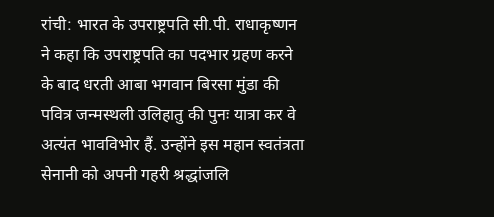रांची: भारत के उपराष्ट्रपति सी.पी. राधाकृष्णन ने कहा कि उपराष्ट्रपति का पदभार ग्रहण करने के बाद धरती आबा भगवान बिरसा मुंडा की पवित्र जन्मस्थली उलिहातु की पुनः यात्रा कर वे अत्यंत भावविभोर हैं. उन्होंने इस महान स्वतंत्रता सेनानी को अपनी गहरी श्रद्धांजलि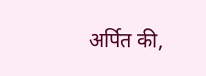अर्पित की,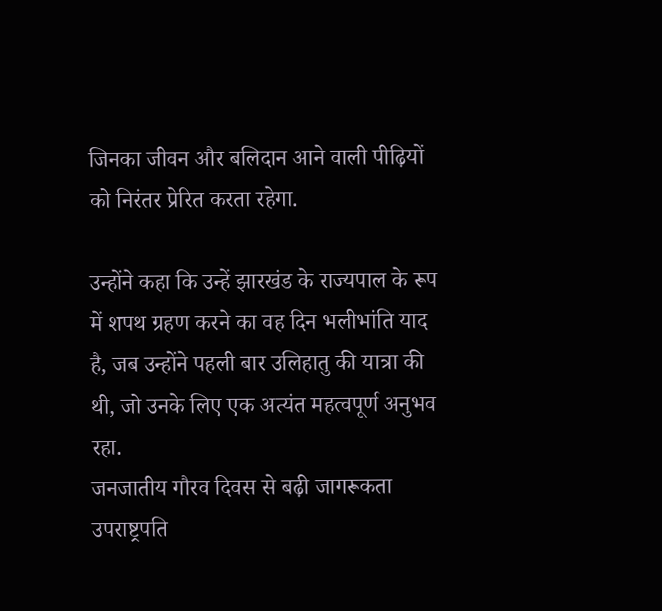जिनका जीवन और बलिदान आने वाली पीढ़ियों को निरंतर प्रेरित करता रहेगा.

उन्होंने कहा कि उन्हें झारखंड के राज्यपाल के रूप में शपथ ग्रहण करने का वह दिन भलीभांति याद है, जब उन्होंने पहली बार उलिहातु की यात्रा की थी, जो उनके लिए एक अत्यंत महत्वपूर्ण अनुभव रहा.
जनजातीय गौरव दिवस से बढ़ी जागरूकता
उपराष्ट्रपति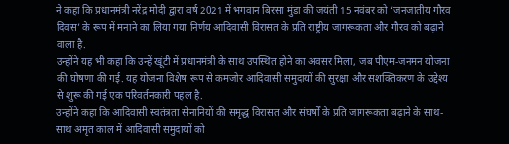ने कहा कि प्रधानमंत्री नरेंद्र मोदी द्वारा वर्ष 2021 में भगवान बिरसा मुंडा की जयंती 15 नवंबर को ‘जनजातीय गौरव दिवस’ के रूप में मनाने का लिया गया निर्णय आदिवासी विरासत के प्रति राष्ट्रीय जागरूकता और गौरव को बढ़ाने वाला है.
उन्होंने यह भी कहा कि उन्हें खूंटी में प्रधानमंत्री के साथ उपस्थित होने का अवसर मिला, जब पीएम-जनमन योजना की घोषणा की गई. यह योजना विशेष रूप से कमजोर आदिवासी समुदायों की सुरक्षा और सशक्तिकरण के उद्देश्य से शुरू की गई एक परिवर्तनकारी पहल है.
उन्होंने कहा कि आदिवासी स्वतंत्रता सेनानियों की समृद्ध विरासत और संघर्षों के प्रति जागरूकता बढ़ाने के साथ-साथ अमृत काल में आदिवासी समुदायों को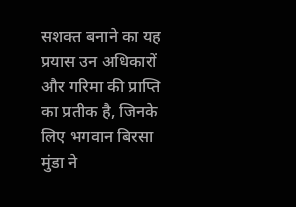सशक्त बनाने का यह प्रयास उन अधिकारों और गरिमा की प्राप्ति का प्रतीक है, जिनके लिए भगवान बिरसा मुंडा ने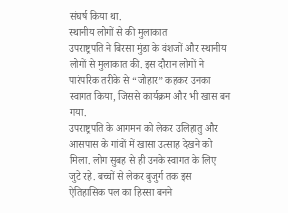संघर्ष किया था.
स्थानीय लोगों से की मुलाकात
उपराष्ट्रपति ने बिरसा मुंडा के वंशजों और स्थानीय लोगों से मुलाकात की. इस दौरान लोगों ने पारंपरिक तरीके से “जोहार” कहकर उनका स्वागत किया, जिससे कार्यक्रम और भी खास बन गया.
उपराष्ट्रपति के आगमन को लेकर उलिहातु और आसपास के गांवों में खासा उत्साह देखने को मिला. लोग सुबह से ही उनके स्वागत के लिए जुटे रहे. बच्चों से लेकर बुजुर्ग तक इस ऐतिहासिक पल का हिस्सा बनने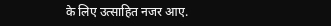के लिए उत्साहित नजर आए.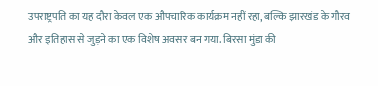उपराष्ट्रपति का यह दौरा केवल एक औपचारिक कार्यक्रम नहीं रहा, बल्कि झारखंड के गौरव और इतिहास से जुड़ने का एक विशेष अवसर बन गया. बिरसा मुंडा की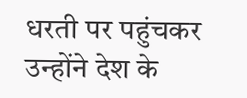धरती पर पहुंचकर उन्होंने देश के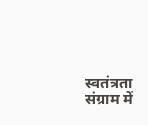स्वतंत्रता संग्राम में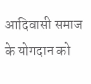आदिवासी समाज के योगदान को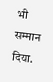भी सम्मान दिया.